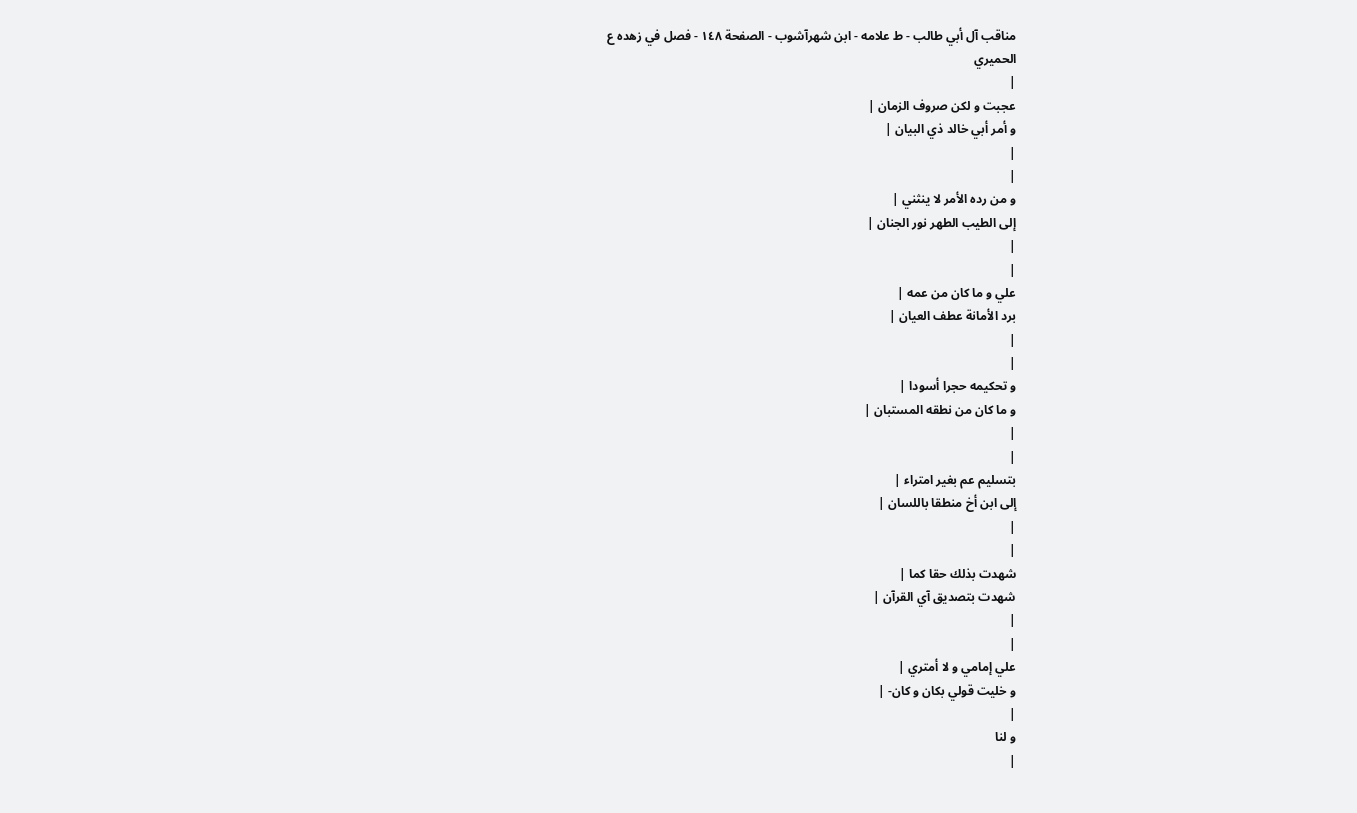مناقب آل أبي طالب - ط علامه - ابن شهرآشوب - الصفحة ١٤٨ - فصل في زهده ع
الحميري
|
عجبت و لكن صروف الزمان |
و أمر أبي خالد ذي البيان |
|
|
و من رده الأمر لا ينثني |
إلى الطيب الطهر نور الجنان |
|
|
علي و ما كان من عمه |
برد الأمانة عطف العيان |
|
|
و تحكيمه حجرا أسودا |
و ما كان من نطقه المستبان |
|
|
بتسليم عم بغير امتراء |
إلى ابن أخ منطقا باللسان |
|
|
شهدت بذلك حقا كما |
شهدت بتصديق آي القرآن |
|
|
علي إمامي و لا أمتري |
و خليت قولي بكان و كان- |
|
و لنا
|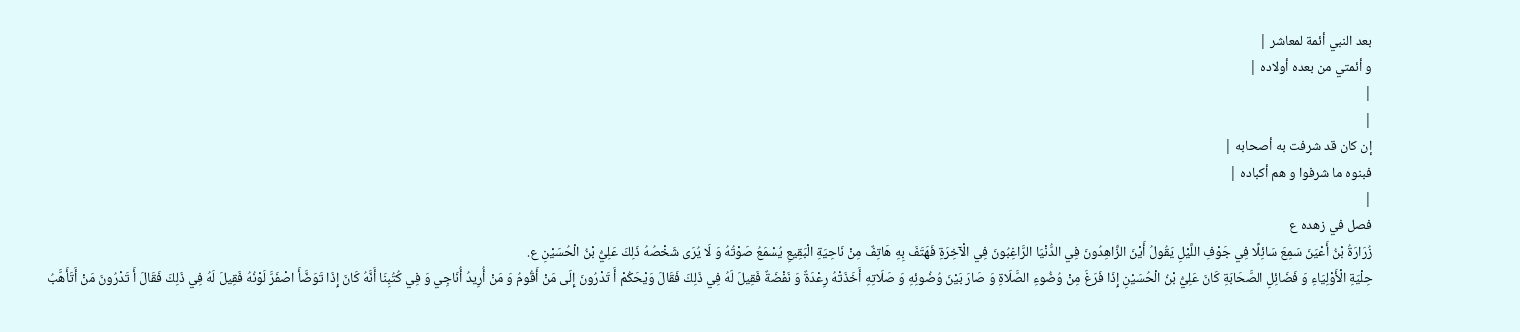بعد النبي أئمة لمعاشر |
و أئمتي من بعده أولاده |
|
|
إن كان قد شرفت به أصحابه |
فبنوه ما شرفوا و هم أكباده |
|
فصل في زهده ع
زُرَارَةُ بْنُ أَعْيَنَ سَمِعَ سَائِلًا فِي جَوْفِ اللَّيْلِ يَقُولُ أَيْنَ الزَّاهِدُونَ فِي الدُّنْيَا الرَّاغِبُونَ فِي الْآخِرَةِ فَهَتَفَ بِهِ هَاتِفٌ مِنْ نَاحِيَةِ الْبَقِيعِ يُسْمَعُ صَوْتُهُ وَ لَا يُرَى شَخْصُهُ ذَلِكَ عَلِيُّ بْنُ الْحُسَيْنِ ع.
حِلْيَةِ الْأَوْلِيَاءِ وَ فَضَائِلِ الصَّحَابَةِ كَانَ عَلِيُّ بْنُ الْحُسَيْنِ إِذَا فَرَغَ مِنْ وُضُوءِ الصَّلَاةِ وَ صَارَ بَيْنَ وُضُوئِهِ وَ صَلَاتِهِ أَخَذَتْهُ رِعْدَةٌ وَ نَفْضَةٌ فَقِيلَ لَهُ فِي ذَلِكَ فَقَالَ وَيْحَكُمْ أَ تَدْرُونَ إِلَى مَنْ أَقُومُ وَ مَنْ أُرِيدُ أُنَاجِي وَ فِي كُتُبِنَا أَنَّهُ كَانَ إِذَا تَوَضَّأَ اصْفَرَّ لَوْنُهُ فَقِيلَ لَهُ فِي ذَلِكَ فَقَالَ أَ تَدْرُونَ مَنْ أَتَأَهَّبُ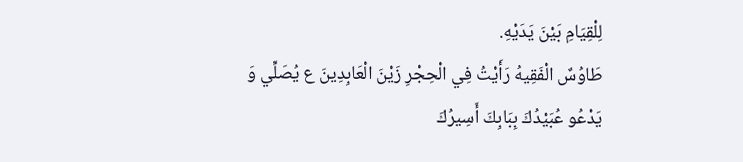لِلْقِيَامِ بَيْنَ يَدَيْهِ.
طَاوُسٌ الْفَقِيهُ رَأَيْتُ فِي الْحِجْرِ زَيْنَ الْعَابِدِينَ ع يُصَلِّي وَ يَدْعُو عُبَيْدُكَ بِبَابِكَ أَسِيرُكَ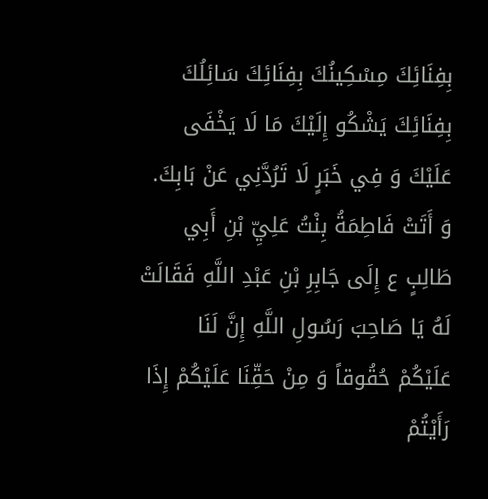بِفِنَائِكَ مِسْكِينُكَ بِفِنَائِكَ سَائِلُكَ بِفِنَائِكَ يَشْكُو إِلَيْكَ مَا لَا يَخْفَى عَلَيْكَ وَ فِي خَبَرٍ لَا تَرُدَّنِي عَنْ بَابِكَ.
وَ أَتَتْ فَاطِمَةُ بِنْتُ عَلِيِّ بْنِ أَبِي طَالِبٍ ع إِلَى جَابِرِ بْنِ عَبْدِ اللَّهِ فَقَالَتْ لَهُ يَا صَاحِبَ رَسُولِ اللَّهِ إِنَّ لَنَا عَلَيْكُمْ حُقُوقاً وَ مِنْ حَقِّنَا عَلَيْكُمْ إِذَا رَأَيْتُمْ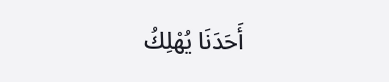أَحَدَنَا يُهْلِكُ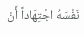نَفْسَهُ اجْتِهَاداً أَنْ